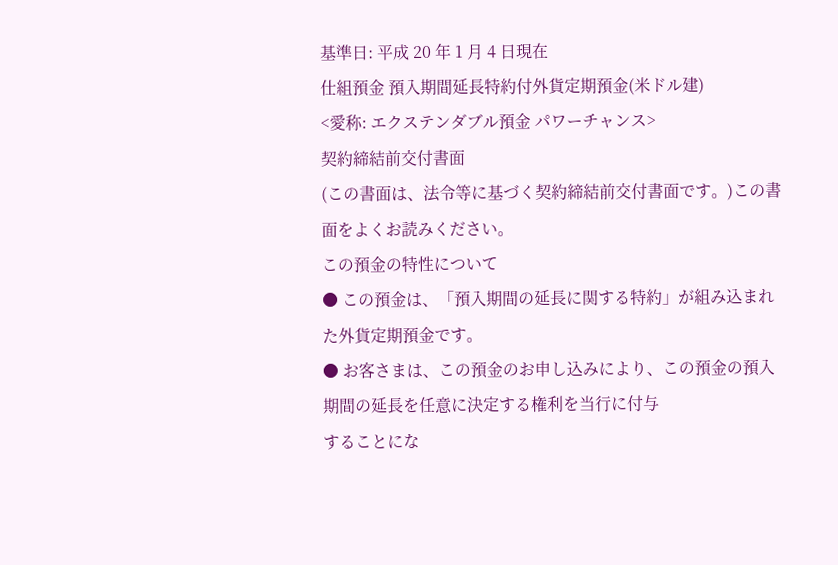基準日: 平成 20 年 1 月 4 日現在
仕組預金 預入期間延長特約付外貨定期預金(米ドル建)
<愛称: エクステンダブル預金 パワーチャンス>
契約締結前交付書面
(この書面は、法令等に基づく契約締結前交付書面です。)この書面をよくお読みください。
この預金の特性について
● この預金は、「預入期間の延長に関する特約」が組み込まれた外貨定期預金です。
● お客さまは、この預金のお申し込みにより、この預金の預入期間の延長を任意に決定する権利を当行に付与
することにな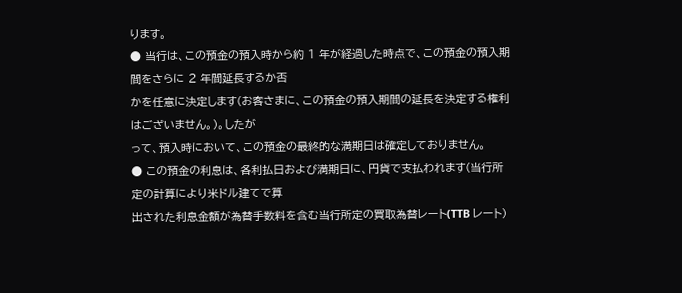ります。
● 当行は、この預金の預入時から約 1 年が経過した時点で、この預金の預入期間をさらに 2 年間延長するか否
かを任意に決定します(お客さまに、この預金の預入期間の延長を決定する権利はございません。)。したが
って、預入時において、この預金の最終的な満期日は確定しておりません。
● この預金の利息は、各利払日および満期日に、円貨で支払われます(当行所定の計算により米ドル建てで算
出された利息金額が為替手数料を含む当行所定の買取為替レート(TTB レート)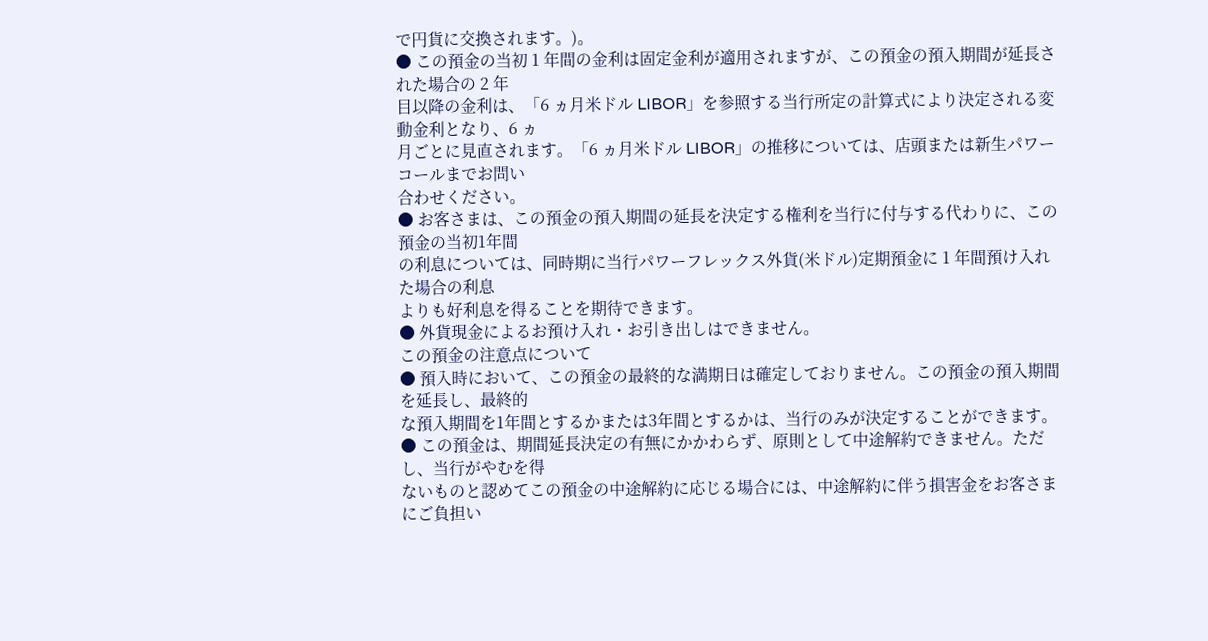で円貨に交換されます。)。
● この預金の当初 1 年間の金利は固定金利が適用されますが、この預金の預入期間が延長された場合の 2 年
目以降の金利は、「6 ヵ月米ドル LIBOR」を参照する当行所定の計算式により決定される変動金利となり、6 ヵ
月ごとに見直されます。「6 ヵ月米ドル LIBOR」の推移については、店頭または新生パワーコールまでお問い
合わせください。
● お客さまは、この預金の預入期間の延長を決定する権利を当行に付与する代わりに、この預金の当初1年間
の利息については、同時期に当行パワーフレックス外貨(米ドル)定期預金に 1 年間預け入れた場合の利息
よりも好利息を得ることを期待できます。
● 外貨現金によるお預け入れ・お引き出しはできません。
この預金の注意点について
● 預入時において、この預金の最終的な満期日は確定しておりません。この預金の預入期間を延長し、最終的
な預入期間を1年間とするかまたは3年間とするかは、当行のみが決定することができます。
● この預金は、期間延長決定の有無にかかわらず、原則として中途解約できません。ただし、当行がやむを得
ないものと認めてこの預金の中途解約に応じる場合には、中途解約に伴う損害金をお客さまにご負担い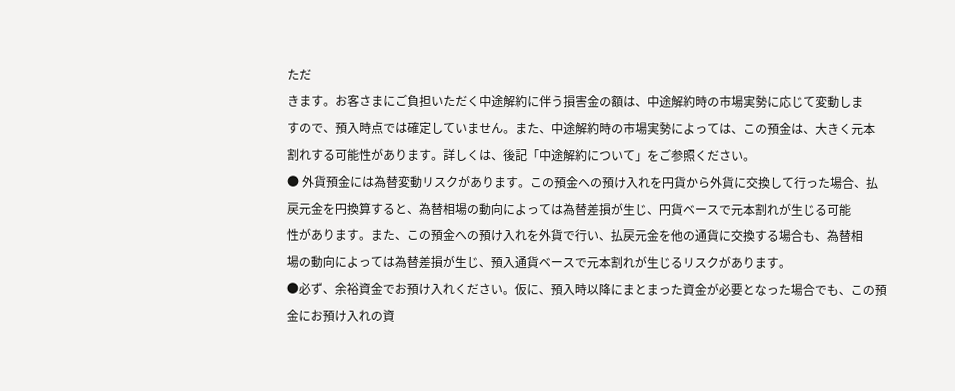ただ
きます。お客さまにご負担いただく中途解約に伴う損害金の額は、中途解約時の市場実勢に応じて変動しま
すので、預入時点では確定していません。また、中途解約時の市場実勢によっては、この預金は、大きく元本
割れする可能性があります。詳しくは、後記「中途解約について」をご参照ください。
● 外貨預金には為替変動リスクがあります。この預金への預け入れを円貨から外貨に交換して行った場合、払
戻元金を円換算すると、為替相場の動向によっては為替差損が生じ、円貨ベースで元本割れが生じる可能
性があります。また、この預金への預け入れを外貨で行い、払戻元金を他の通貨に交換する場合も、為替相
場の動向によっては為替差損が生じ、預入通貨ベースで元本割れが生じるリスクがあります。
●必ず、余裕資金でお預け入れください。仮に、預入時以降にまとまった資金が必要となった場合でも、この預
金にお預け入れの資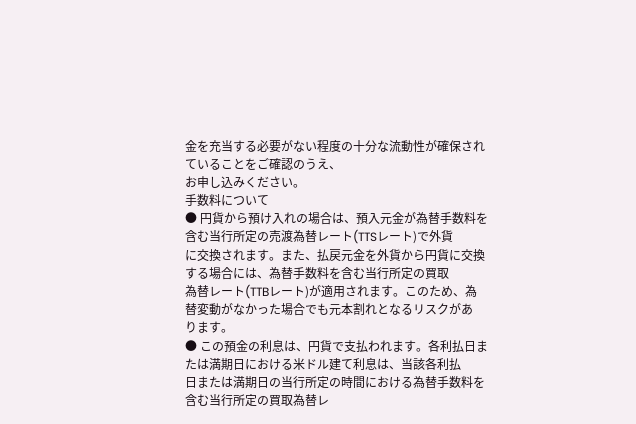金を充当する必要がない程度の十分な流動性が確保されていることをご確認のうえ、
お申し込みください。
手数料について
● 円貨から預け入れの場合は、預入元金が為替手数料を含む当行所定の売渡為替レート(TTSレート)で外貨
に交換されます。また、払戻元金を外貨から円貨に交換する場合には、為替手数料を含む当行所定の買取
為替レート(TTBレート)が適用されます。このため、為替変動がなかった場合でも元本割れとなるリスクがあ
ります。
● この預金の利息は、円貨で支払われます。各利払日または満期日における米ドル建て利息は、当該各利払
日または満期日の当行所定の時間における為替手数料を含む当行所定の買取為替レ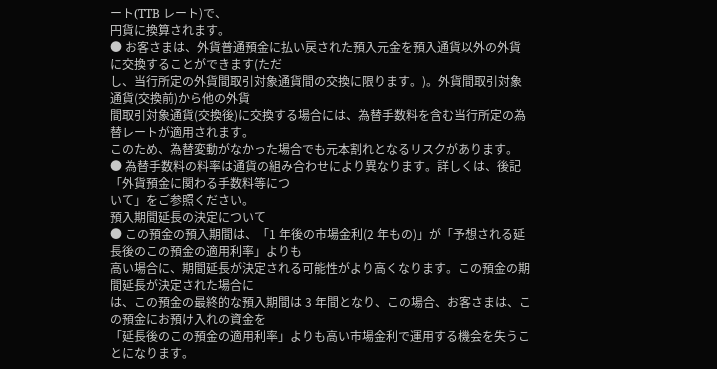ート(TTB レート)で、
円貨に換算されます。
● お客さまは、外貨普通預金に払い戻された預入元金を預入通貨以外の外貨に交換することができます(ただ
し、当行所定の外貨間取引対象通貨間の交換に限ります。)。外貨間取引対象通貨(交換前)から他の外貨
間取引対象通貨(交換後)に交換する場合には、為替手数料を含む当行所定の為替レートが適用されます。
このため、為替変動がなかった場合でも元本割れとなるリスクがあります。
● 為替手数料の料率は通貨の組み合わせにより異なります。詳しくは、後記「外貨預金に関わる手数料等につ
いて」をご参照ください。
預入期間延長の決定について
● この預金の預入期間は、「1 年後の市場金利(2 年もの)」が「予想される延長後のこの預金の適用利率」よりも
高い場合に、期間延長が決定される可能性がより高くなります。この預金の期間延長が決定された場合に
は、この預金の最終的な預入期間は 3 年間となり、この場合、お客さまは、この預金にお預け入れの資金を
「延長後のこの預金の適用利率」よりも高い市場金利で運用する機会を失うことになります。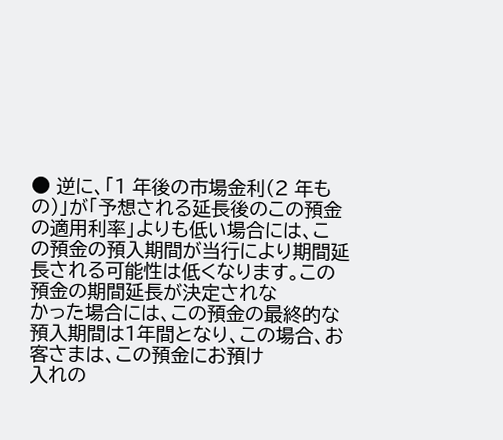● 逆に、「1 年後の市場金利(2 年もの)」が「予想される延長後のこの預金の適用利率」よりも低い場合には、こ
の預金の預入期間が当行により期間延長される可能性は低くなります。この預金の期間延長が決定されな
かった場合には、この預金の最終的な預入期間は1年間となり、この場合、お客さまは、この預金にお預け
入れの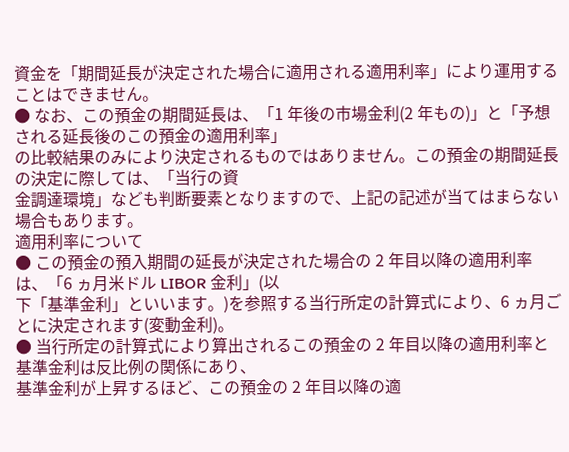資金を「期間延長が決定された場合に適用される適用利率」により運用することはできません。
● なお、この預金の期間延長は、「1 年後の市場金利(2 年もの)」と「予想される延長後のこの預金の適用利率」
の比較結果のみにより決定されるものではありません。この預金の期間延長の決定に際しては、「当行の資
金調達環境」なども判断要素となりますので、上記の記述が当てはまらない場合もあります。
適用利率について
● この預金の預入期間の延長が決定された場合の 2 年目以降の適用利率は、「6 ヵ月米ドル LIBOR 金利」(以
下「基準金利」といいます。)を参照する当行所定の計算式により、6 ヵ月ごとに決定されます(変動金利)。
● 当行所定の計算式により算出されるこの預金の 2 年目以降の適用利率と基準金利は反比例の関係にあり、
基準金利が上昇するほど、この預金の 2 年目以降の適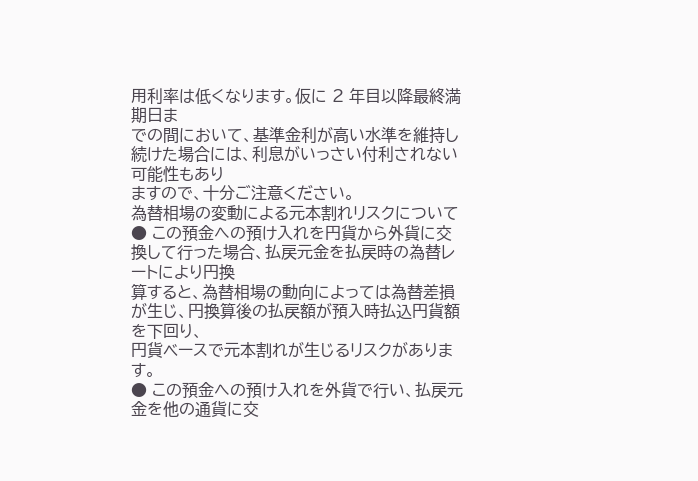用利率は低くなります。仮に 2 年目以降最終満期日ま
での間において、基準金利が高い水準を維持し続けた場合には、利息がいっさい付利されない可能性もあり
ますので、十分ご注意ください。
為替相場の変動による元本割れリスクについて
● この預金への預け入れを円貨から外貨に交換して行った場合、払戻元金を払戻時の為替レートにより円換
算すると、為替相場の動向によっては為替差損が生じ、円換算後の払戻額が預入時払込円貨額を下回り、
円貨ベースで元本割れが生じるリスクがあります。
● この預金への預け入れを外貨で行い、払戻元金を他の通貨に交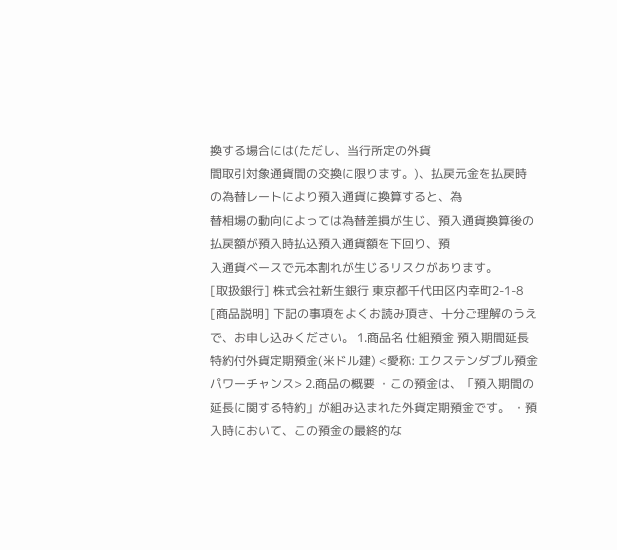換する場合には(ただし、当行所定の外貨
間取引対象通貨間の交換に限ります。)、払戻元金を払戻時の為替レートにより預入通貨に換算すると、為
替相場の動向によっては為替差損が生じ、預入通貨換算後の払戻額が預入時払込預入通貨額を下回り、預
入通貨ベースで元本割れが生じるリスクがあります。
[取扱銀行] 株式会社新生銀行 東京都千代田区内幸町2-1-8 [商品説明] 下記の事項をよくお読み頂き、十分ご理解のうえで、お申し込みください。 1.商品名 仕組預金 預入期間延長特約付外貨定期預金(米ドル建) <愛称: エクステンダブル預金 パワーチャンス> 2.商品の概要 ・この預金は、「預入期間の延長に関する特約」が組み込まれた外貨定期預金です。 ・預入時において、この預金の最終的な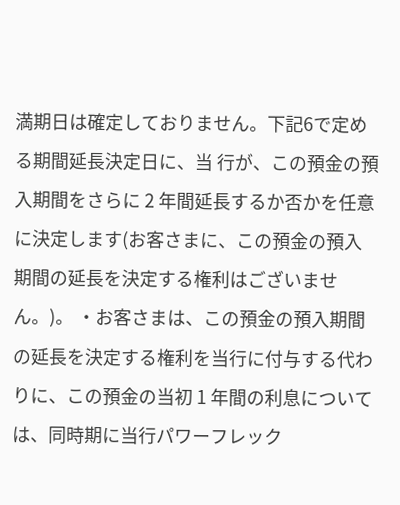満期日は確定しておりません。下記6で定める期間延長決定日に、当 行が、この預金の預入期間をさらに 2 年間延長するか否かを任意に決定します(お客さまに、この預金の預入 期間の延長を決定する権利はございません。)。 ・お客さまは、この預金の預入期間の延長を決定する権利を当行に付与する代わりに、この預金の当初 1 年間の利息については、同時期に当行パワーフレック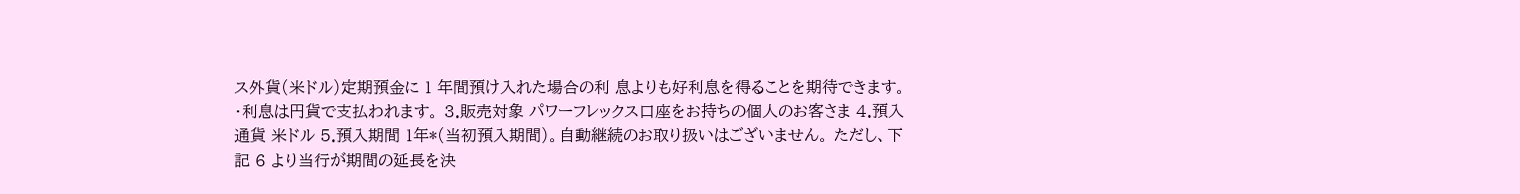ス外貨(米ドル)定期預金に 1 年間預け入れた場合の利 息よりも好利息を得ることを期待できます。 ・利息は円貨で支払われます。 3.販売対象 パワーフレックス口座をお持ちの個人のお客さま 4.預入通貨 米ドル 5.預入期間 1年*(当初預入期間)。自動継続のお取り扱いはございません。 ただし、下記 6 より当行が期間の延長を決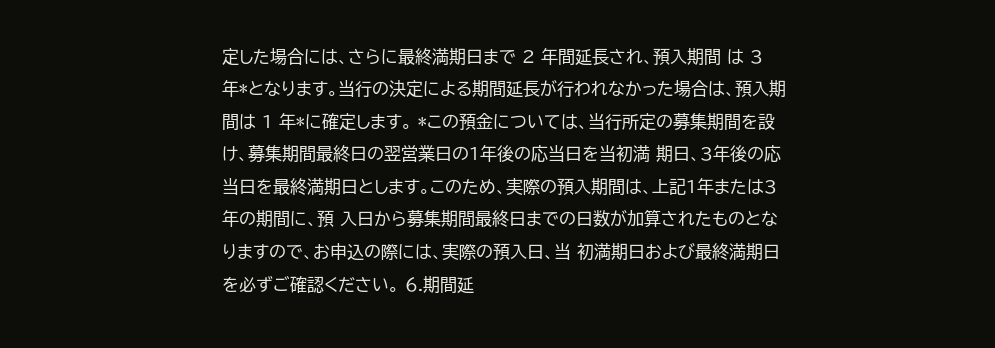定した場合には、さらに最終満期日まで 2 年間延長され、預入期間 は 3 年*となります。当行の決定による期間延長が行われなかった場合は、預入期間は 1 年*に確定します。 *この預金については、当行所定の募集期間を設け、募集期間最終日の翌営業日の1年後の応当日を当初満 期日、3年後の応当日を最終満期日とします。このため、実際の預入期間は、上記1年または3年の期間に、預 入日から募集期間最終日までの日数が加算されたものとなりますので、お申込の際には、実際の預入日、当 初満期日および最終満期日を必ずご確認ください。 6.期間延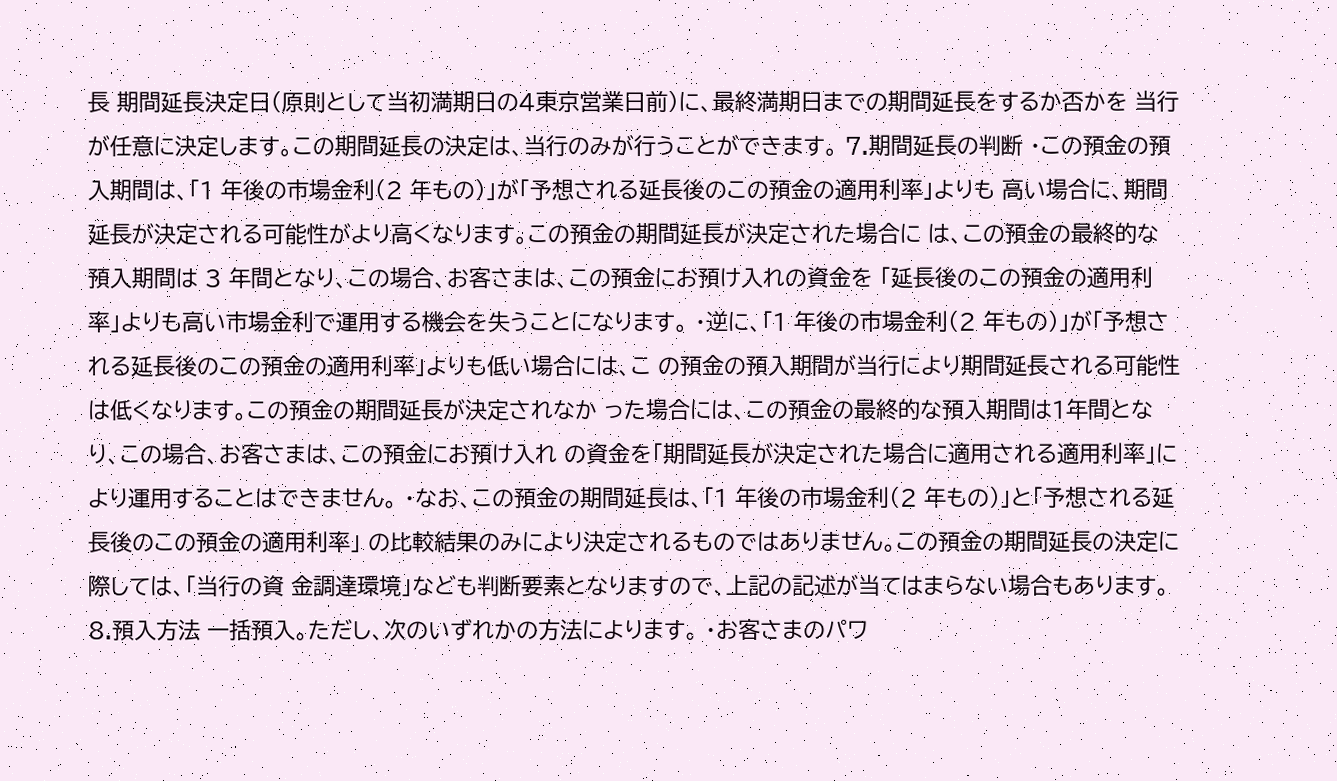長 期間延長決定日(原則として当初満期日の4東京営業日前)に、最終満期日までの期間延長をするか否かを 当行が任意に決定します。この期間延長の決定は、当行のみが行うことができます。 7.期間延長の判断 ・この預金の預入期間は、「1 年後の市場金利(2 年もの)」が「予想される延長後のこの預金の適用利率」よりも 高い場合に、期間延長が決定される可能性がより高くなります。この預金の期間延長が決定された場合に は、この預金の最終的な預入期間は 3 年間となり、この場合、お客さまは、この預金にお預け入れの資金を 「延長後のこの預金の適用利率」よりも高い市場金利で運用する機会を失うことになります。 ・逆に、「1 年後の市場金利(2 年もの)」が「予想される延長後のこの預金の適用利率」よりも低い場合には、こ の預金の預入期間が当行により期間延長される可能性は低くなります。この預金の期間延長が決定されなか った場合には、この預金の最終的な預入期間は1年間となり、この場合、お客さまは、この預金にお預け入れ の資金を「期間延長が決定された場合に適用される適用利率」により運用することはできません。 ・なお、この預金の期間延長は、「1 年後の市場金利(2 年もの)」と「予想される延長後のこの預金の適用利率」 の比較結果のみにより決定されるものではありません。この預金の期間延長の決定に際しては、「当行の資 金調達環境」なども判断要素となりますので、上記の記述が当てはまらない場合もあります。 8.預入方法 一括預入。ただし、次のいずれかの方法によります。 ・お客さまのパワ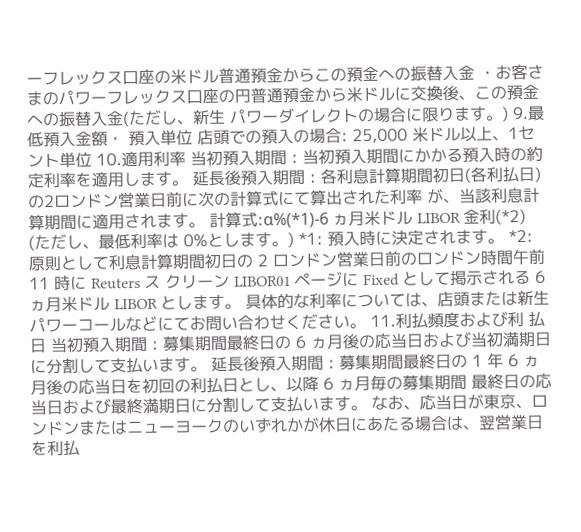ーフレックス口座の米ドル普通預金からこの預金への振替入金 ・お客さまのパワーフレックス口座の円普通預金から米ドルに交換後、この預金への振替入金(ただし、新生 パワーダイレクトの場合に限ります。) 9.最低預入金額・ 預入単位 店頭での預入の場合: 25,000 米ドル以上、1セント単位 10.適用利率 当初預入期間 : 当初預入期間にかかる預入時の約定利率を適用します。 延長後預入期間 : 各利息計算期間初日(各利払日)の2ロンドン営業日前に次の計算式にて算出された利率 が、当該利息計算期間に適用されます。 計算式:α%(*1)-6 ヵ月米ドル LIBOR 金利(*2) (ただし、最低利率は 0%とします。) *1: 預入時に決定されます。 *2: 原則として利息計算期間初日の 2 ロンドン営業日前のロンドン時間午前11 時に Reuters ス クリーン LIBOR01 ページに Fixed として掲示される 6 ヵ月米ドル LIBOR とします。 具体的な利率については、店頭または新生パワーコールなどにてお問い合わせください。 11.利払頻度および利 払日 当初預入期間 : 募集期間最終日の 6 ヵ月後の応当日および当初満期日に分割して支払います。 延長後預入期間 : 募集期間最終日の 1 年 6 ヵ月後の応当日を初回の利払日とし、以降 6 ヵ月毎の募集期間 最終日の応当日および最終満期日に分割して支払います。 なお、応当日が東京、ロンドンまたはニューヨークのいずれかが休日にあたる場合は、翌営業日を利払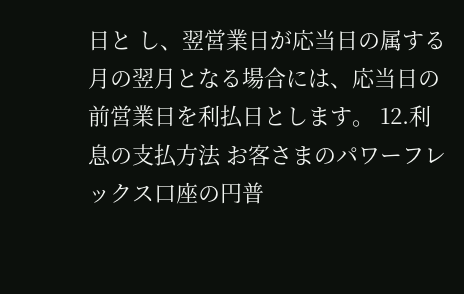日と し、翌営業日が応当日の属する月の翌月となる場合には、応当日の前営業日を利払日とします。 12.利息の支払方法 お客さまのパワーフレックス口座の円普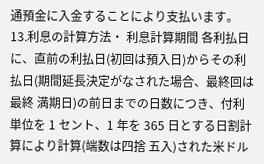通預金に入金することにより支払います。 13.利息の計算方法・ 利息計算期間 各利払日に、直前の利払日(初回は預入日)からその利払日(期間延長決定がなされた場合、最終回は最終 満期日)の前日までの日数につき、付利単位を 1 セント、1 年を 365 日とする日割計算により計算(端数は四捨 五入)された米ドル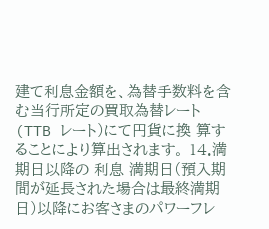建て利息金額を、為替手数料を含む当行所定の買取為替レート(TTB レート)にて円貨に換 算することにより算出されます。 14.満期日以降の 利息 満期日(預入期間が延長された場合は最終満期日)以降にお客さまのパワーフレ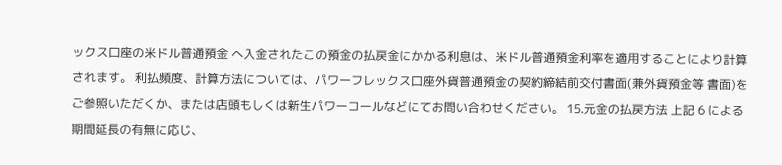ックス口座の米ドル普通預金 へ入金されたこの預金の払戻金にかかる利息は、米ドル普通預金利率を適用することにより計算されます。 利払頻度、計算方法については、パワーフレックス口座外貨普通預金の契約締結前交付書面(兼外貨預金等 書面)をご参照いただくか、または店頭もしくは新生パワーコールなどにてお問い合わせください。 15.元金の払戻方法 上記 6 による期間延長の有無に応じ、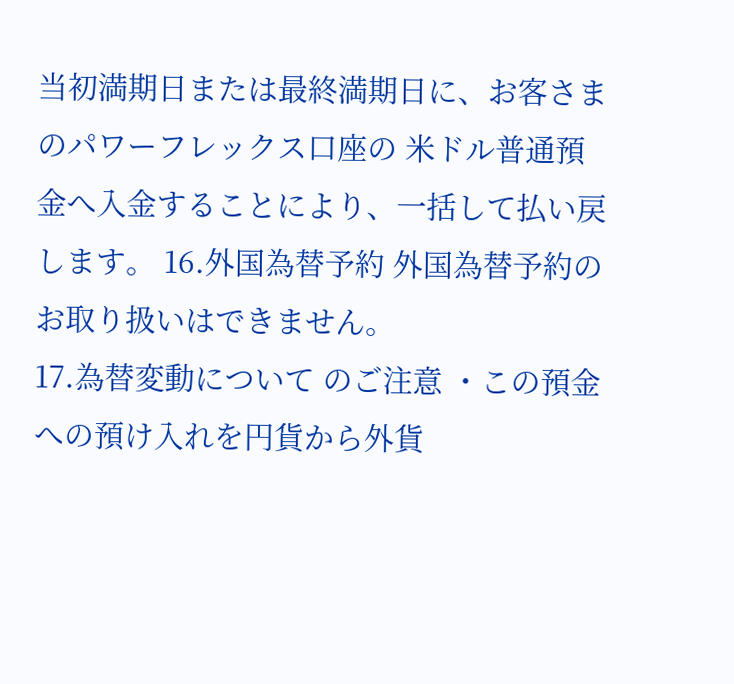当初満期日または最終満期日に、お客さまのパワーフレックス口座の 米ドル普通預金へ入金することにより、一括して払い戻します。 16.外国為替予約 外国為替予約のお取り扱いはできません。
17.為替変動について のご注意 ・この預金への預け入れを円貨から外貨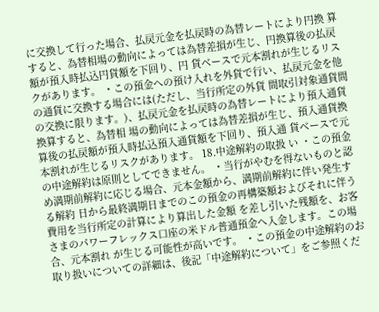に交換して行った場合、払戻元金を払戻時の為替レートにより円換 算すると、為替相場の動向によっては為替差損が生じ、円換算後の払戻額が預入時払込円貨額を下回り、円 貨ベースで元本割れが生じるリスクがあります。 ・この預金への預け入れを外貨で行い、払戻元金を他の通貨に交換する場合には(ただし、当行所定の外貨 間取引対象通貨間の交換に限ります。)、払戻元金を払戻時の為替レートにより預入通貨換算すると、為替相 場の動向によっては為替差損が生じ、預入通貨換算後の払戻額が預入時払込預入通貨額を下回り、預入通 貨ベースで元本割れが生じるリスクがあります。 18.中途解約の取扱 い ・この預金の中途解約は原則としてできません。 ・当行がやむを得ないものと認め満期前解約に応じる場合、元本金額から、満期前解約に伴い発生する解約 日から最終満期日までのこの預金の再構築額およびそれに伴う費用を当行所定の計算により算出した金額 を差し引いた残額を、お客さまのパワーフレックス口座の米ドル普通預金へ入金します。この場合、元本割れ が生じる可能性が高いです。 ・この預金の中途解約のお取り扱いについての詳細は、後記「中途解約について」をご参照くだ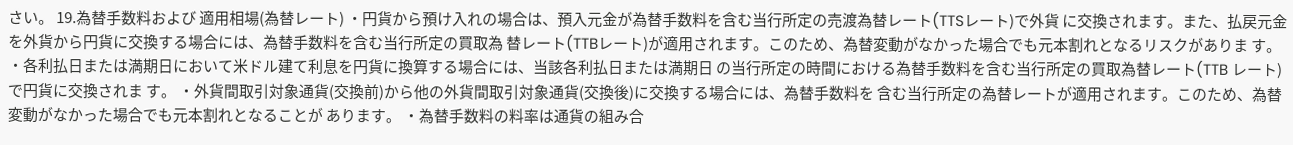さい。 19.為替手数料および 適用相場(為替レート) ・円貨から預け入れの場合は、預入元金が為替手数料を含む当行所定の売渡為替レート(TTSレート)で外貨 に交換されます。また、払戻元金を外貨から円貨に交換する場合には、為替手数料を含む当行所定の買取為 替レート(TTBレート)が適用されます。このため、為替変動がなかった場合でも元本割れとなるリスクがありま す。 ・各利払日または満期日において米ドル建て利息を円貨に換算する場合には、当該各利払日または満期日 の当行所定の時間における為替手数料を含む当行所定の買取為替レート(TTB レート)で円貨に交換されま す。 ・外貨間取引対象通貨(交換前)から他の外貨間取引対象通貨(交換後)に交換する場合には、為替手数料を 含む当行所定の為替レートが適用されます。このため、為替変動がなかった場合でも元本割れとなることが あります。 ・為替手数料の料率は通貨の組み合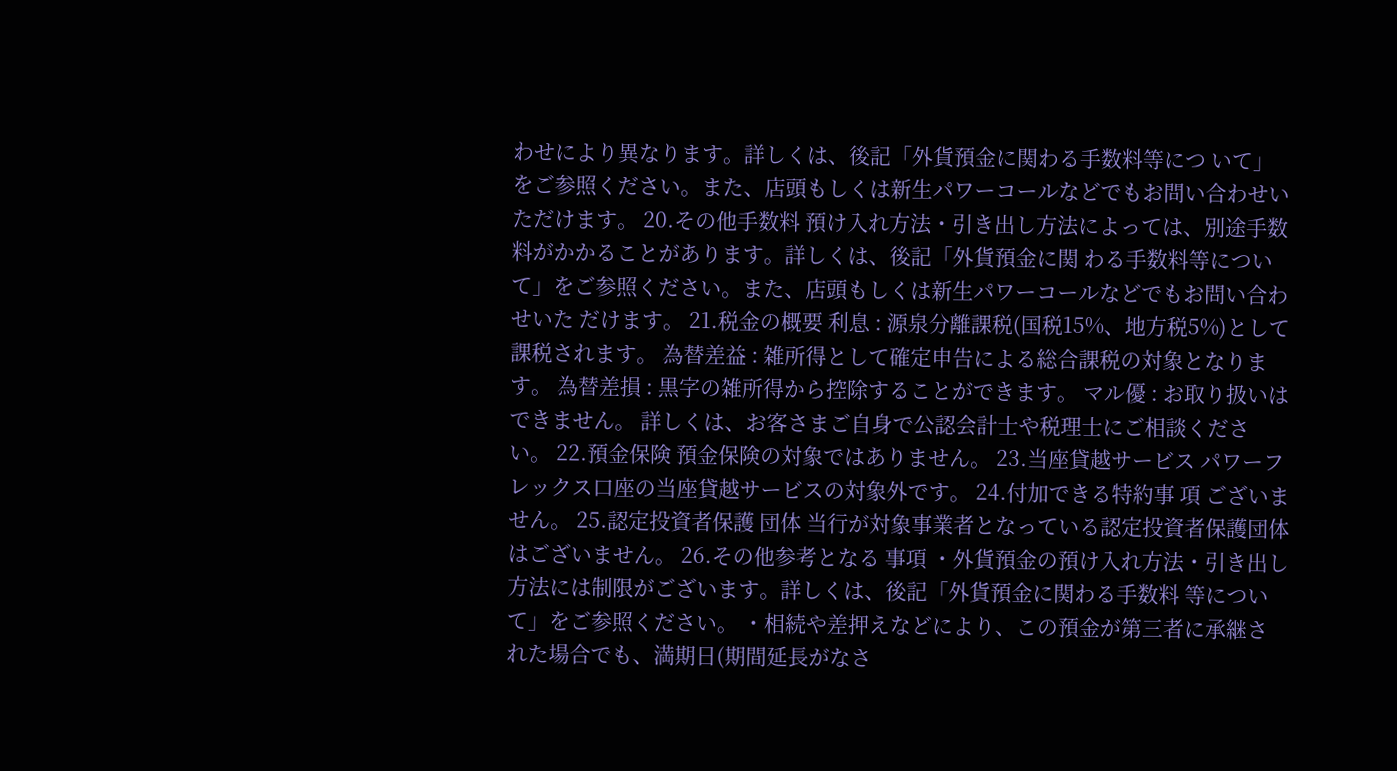わせにより異なります。詳しくは、後記「外貨預金に関わる手数料等につ いて」をご参照ください。また、店頭もしくは新生パワーコールなどでもお問い合わせいただけます。 20.その他手数料 預け入れ方法・引き出し方法によっては、別途手数料がかかることがあります。詳しくは、後記「外貨預金に関 わる手数料等について」をご参照ください。また、店頭もしくは新生パワーコールなどでもお問い合わせいた だけます。 21.税金の概要 利息 : 源泉分離課税(国税15%、地方税5%)として課税されます。 為替差益 : 雑所得として確定申告による総合課税の対象となります。 為替差損 : 黒字の雑所得から控除することができます。 マル優 : お取り扱いはできません。 詳しくは、お客さまご自身で公認会計士や税理士にご相談ください。 22.預金保険 預金保険の対象ではありません。 23.当座貸越サービス パワーフレックス口座の当座貸越サービスの対象外です。 24.付加できる特約事 項 ございません。 25.認定投資者保護 団体 当行が対象事業者となっている認定投資者保護団体はございません。 26.その他参考となる 事項 ・外貨預金の預け入れ方法・引き出し方法には制限がございます。詳しくは、後記「外貨預金に関わる手数料 等について」をご参照ください。 ・相続や差押えなどにより、この預金が第三者に承継された場合でも、満期日(期間延長がなさ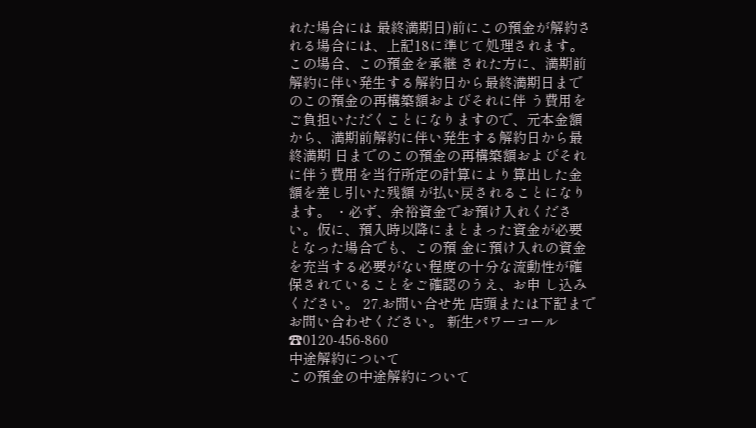れた場合には 最終満期日)前にこの預金が解約される場合には、上記18に準じて処理されます。この場合、この預金を承継 された方に、満期前解約に伴い発生する解約日から最終満期日までのこの預金の再構築額およびそれに伴 う費用をご負担いただくことになりますので、元本金額から、満期前解約に伴い発生する解約日から最終満期 日までのこの預金の再構築額およびそれに伴う費用を当行所定の計算により算出した金額を差し引いた残額 が払い戻されることになります。 ・必ず、余裕資金でお預け入れください。仮に、預入時以降にまとまった資金が必要となった場合でも、この預 金に預け入れの資金を充当する必要がない程度の十分な流動性が確保されていることをご確認のうえ、お申 し込みください。 27.お問い合せ先 店頭または下記までお問い合わせください。 新生パワーコール ☎0120-456-860
中途解約について
この預金の中途解約について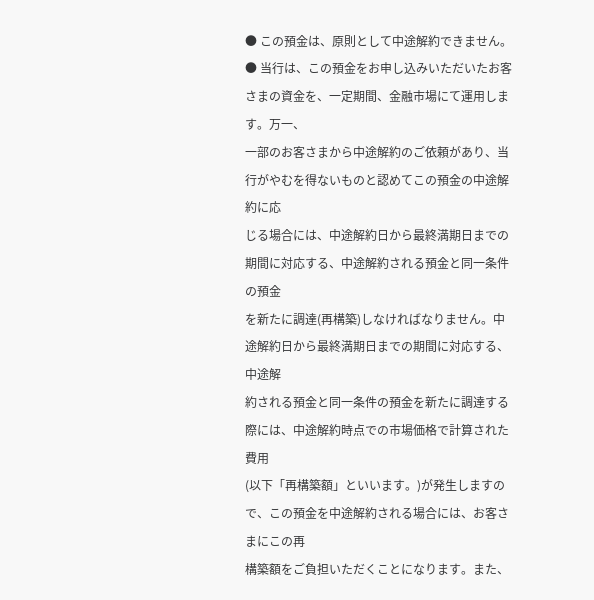● この預金は、原則として中途解約できません。
● 当行は、この預金をお申し込みいただいたお客さまの資金を、一定期間、金融市場にて運用します。万一、
一部のお客さまから中途解約のご依頼があり、当行がやむを得ないものと認めてこの預金の中途解約に応
じる場合には、中途解約日から最終満期日までの期間に対応する、中途解約される預金と同一条件の預金
を新たに調達(再構築)しなければなりません。中途解約日から最終満期日までの期間に対応する、中途解
約される預金と同一条件の預金を新たに調達する際には、中途解約時点での市場価格で計算された費用
(以下「再構築額」といいます。)が発生しますので、この預金を中途解約される場合には、お客さまにこの再
構築額をご負担いただくことになります。また、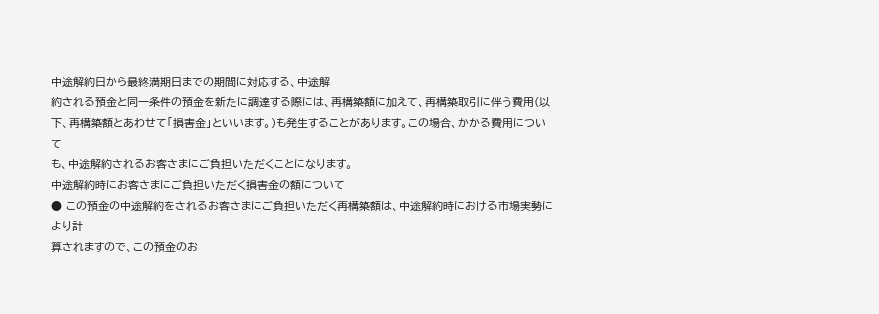中途解約日から最終満期日までの期間に対応する、中途解
約される預金と同一条件の預金を新たに調達する際には、再構築額に加えて、再構築取引に伴う費用(以
下、再構築額とあわせて「損害金」といいます。)も発生することがあります。この場合、かかる費用について
も、中途解約されるお客さまにご負担いただくことになります。
中途解約時にお客さまにご負担いただく損害金の額について
● この預金の中途解約をされるお客さまにご負担いただく再構築額は、中途解約時における市場実勢により計
算されますので、この預金のお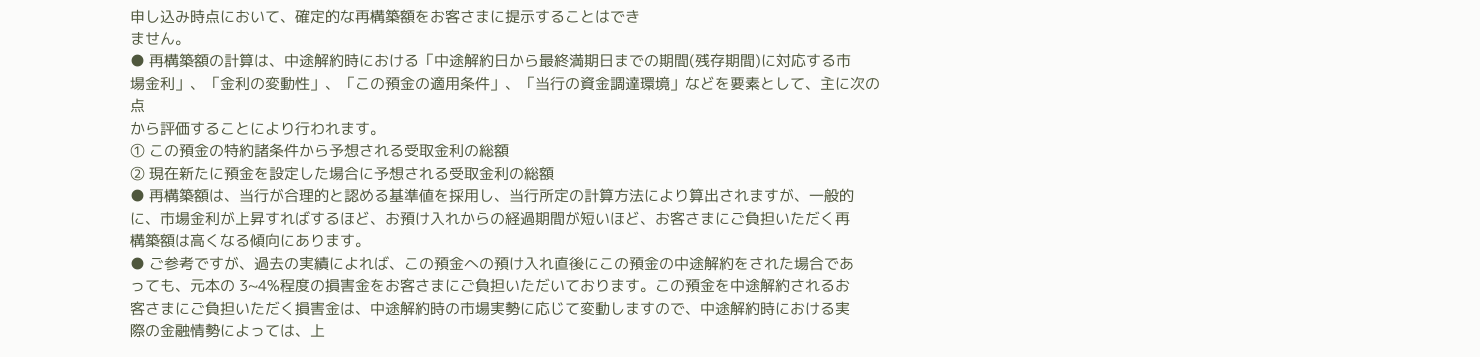申し込み時点において、確定的な再構築額をお客さまに提示することはでき
ません。
● 再構築額の計算は、中途解約時における「中途解約日から最終満期日までの期間(残存期間)に対応する市
場金利」、「金利の変動性」、「この預金の適用条件」、「当行の資金調達環境」などを要素として、主に次の点
から評価することにより行われます。
① この預金の特約諸条件から予想される受取金利の総額
② 現在新たに預金を設定した場合に予想される受取金利の総額
● 再構築額は、当行が合理的と認める基準値を採用し、当行所定の計算方法により算出されますが、一般的
に、市場金利が上昇すればするほど、お預け入れからの経過期間が短いほど、お客さまにご負担いただく再
構築額は高くなる傾向にあります。
● ご参考ですが、過去の実績によれば、この預金への預け入れ直後にこの預金の中途解約をされた場合であ
っても、元本の 3~4%程度の損害金をお客さまにご負担いただいております。この預金を中途解約されるお
客さまにご負担いただく損害金は、中途解約時の市場実勢に応じて変動しますので、中途解約時における実
際の金融情勢によっては、上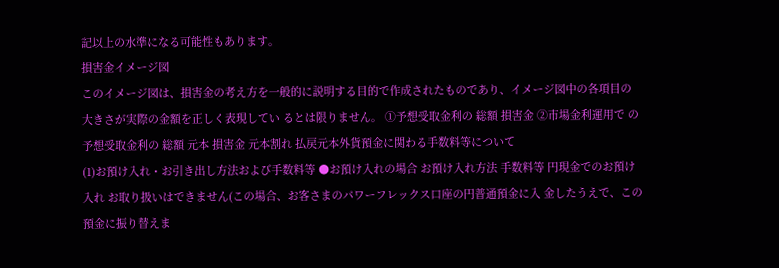記以上の水準になる可能性もあります。
損害金イメージ図
このイメージ図は、損害金の考え方を一般的に説明する目的で作成されたものであり、イメージ図中の各項目の大きさが実際の金額を正しく表現してい るとは限りません。 ①予想受取金利の 総額 損害金 ②市場金利運用で の予想受取金利の 総額 元本 損害金 元本割れ 払戻元本外貨預金に関わる手数料等について
(1)お預け入れ・お引き出し方法および手数料等 ●お預け入れの場合 お預け入れ方法 手数料等 円現金でのお預け入れ お取り扱いはできません(この場合、お客さまのパワーフレックス口座の円普通預金に入 金したうえで、この預金に振り替えま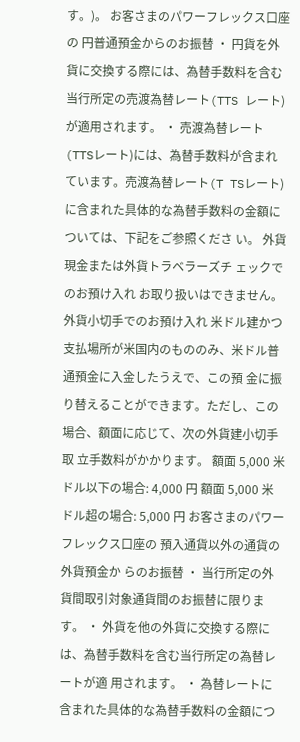す。)。 お客さまのパワーフレックス口座の 円普通預金からのお振替 ・ 円貨を外貨に交換する際には、為替手数料を含む当行所定の売渡為替レート(TTS レート)が適用されます。 ・ 売渡為替レート(TTSレート)には、為替手数料が含まれています。売渡為替レート(T TSレート)に含まれた具体的な為替手数料の金額については、下記をご参照くださ い。 外貨現金または外貨トラベラーズチ ェックでのお預け入れ お取り扱いはできません。 外貨小切手でのお預け入れ 米ドル建かつ支払場所が米国内のもののみ、米ドル普通預金に入金したうえで、この預 金に振り替えることができます。ただし、この場合、額面に応じて、次の外貨建小切手取 立手数料がかかります。 額面 5,000 米ドル以下の場合: 4,000 円 額面 5,000 米ドル超の場合: 5,000 円 お客さまのパワーフレックス口座の 預入通貨以外の通貨の外貨預金か らのお振替 ・ 当行所定の外貨間取引対象通貨間のお振替に限ります。 ・ 外貨を他の外貨に交換する際には、為替手数料を含む当行所定の為替レートが適 用されます。 ・ 為替レートに含まれた具体的な為替手数料の金額につ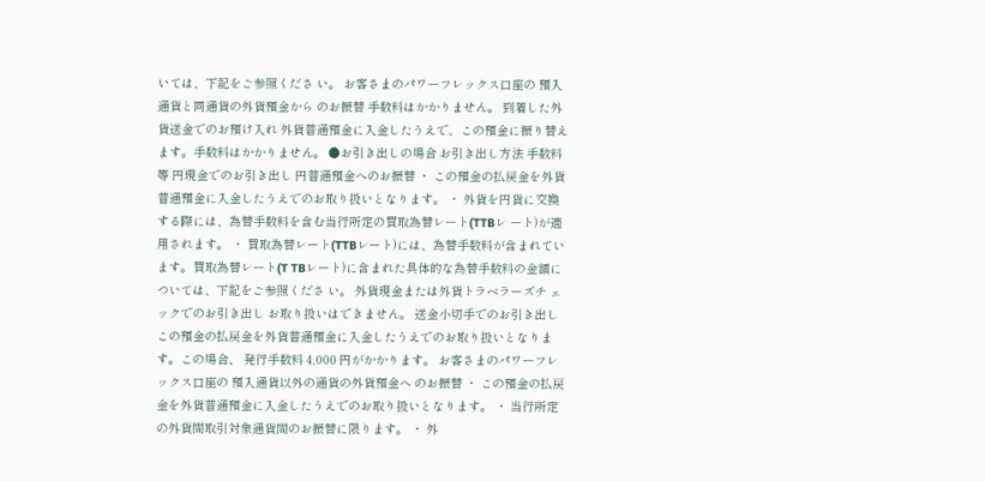いては、下記をご参照くださ い。 お客さまのパワーフレックス口座の 預入通貨と同通貨の外貨預金から のお振替 手数料はかかりません。 到着した外貨送金でのお預け入れ 外貨普通預金に入金したうえで、この預金に振り替えます。手数料はかかりません。 ●お引き出しの場合 お引き出し方法 手数料等 円現金でのお引き出し 円普通預金へのお振替 ・ この預金の払戻金を外貨普通預金に入金したうえでのお取り扱いとなります。 ・ 外貨を円貨に交換する際には、為替手数料を含む当行所定の買取為替レート(TTBレ ート)が適用されます。 ・ 買取為替レート(TTBレート)には、為替手数料が含まれています。買取為替レート(T TBレート)に含まれた具体的な為替手数料の金額については、下記をご参照くださ い。 外貨現金または外貨トラベラーズチ ェックでのお引き出し お取り扱いはできません。 送金小切手でのお引き出し この預金の払戻金を外貨普通預金に入金したうえでのお取り扱いとなります。この場合、 発行手数料 4,000 円がかかります。 お客さまのパワーフレックス口座の 預入通貨以外の通貨の外貨預金へ のお振替 ・ この預金の払戻金を外貨普通預金に入金したうえでのお取り扱いとなります。 ・ 当行所定の外貨間取引対象通貨間のお振替に限ります。 ・ 外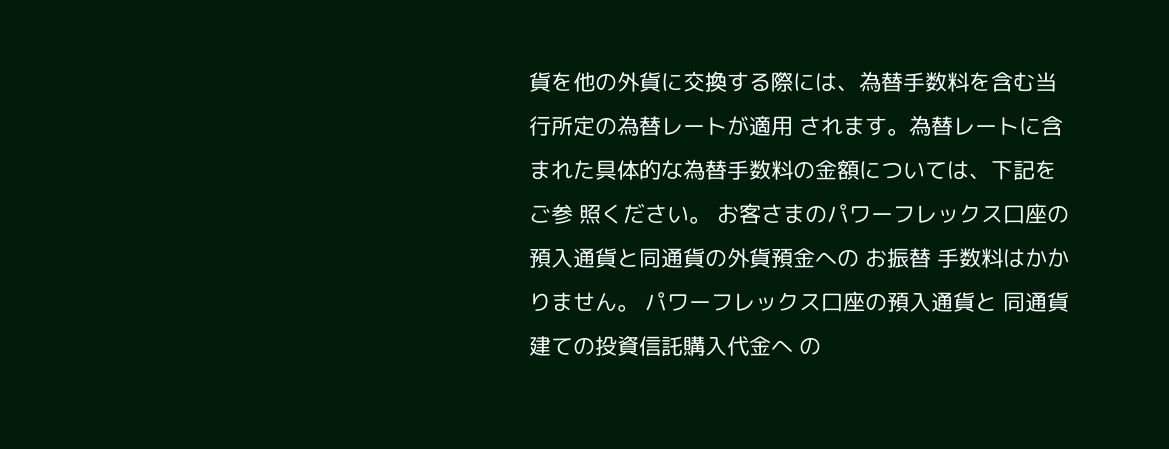貨を他の外貨に交換する際には、為替手数料を含む当行所定の為替レートが適用 されます。為替レートに含まれた具体的な為替手数料の金額については、下記をご参 照ください。 お客さまのパワーフレックス口座の 預入通貨と同通貨の外貨預金への お振替 手数料はかかりません。 パワーフレックス口座の預入通貨と 同通貨建ての投資信託購入代金へ の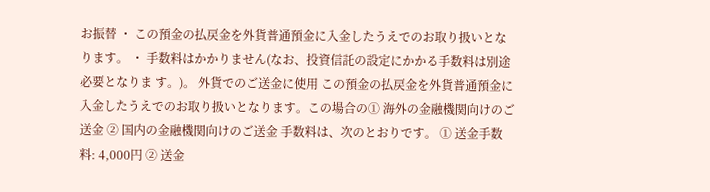お振替 ・ この預金の払戻金を外貨普通預金に入金したうえでのお取り扱いとなります。 ・ 手数料はかかりません(なお、投資信託の設定にかかる手数料は別途必要となりま す。)。 外貨でのご送金に使用 この預金の払戻金を外貨普通預金に入金したうえでのお取り扱いとなります。この場合の① 海外の金融機関向けのご送金 ② 国内の金融機関向けのご送金 手数料は、次のとおりです。 ① 送金手数料: 4,000円 ② 送金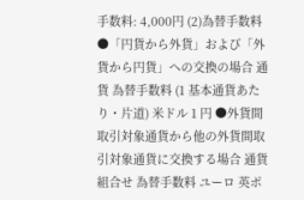手数料: 4,000円 (2)為替手数料 ●「円貨から外貨」および「外貨から円貨」への交換の場合 通貨 為替手数料 (1 基本通貨あたり・片道) 米ドル 1 円 ●外貨間取引対象通貨から他の外貨間取引対象通貨に交換する場合 通貨組合せ 為替手数料 ユーロ 英ポ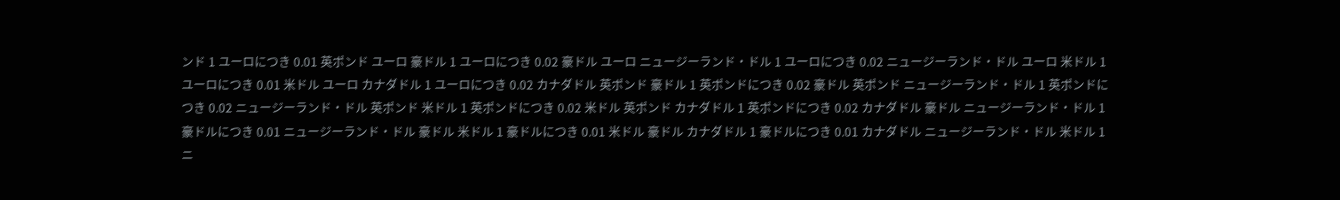ンド 1 ユーロにつき 0.01 英ポンド ユーロ 豪ドル 1 ユーロにつき 0.02 豪ドル ユーロ ニュージーランド・ドル 1 ユーロにつき 0.02 ニュージーランド・ドル ユーロ 米ドル 1 ユーロにつき 0.01 米ドル ユーロ カナダドル 1 ユーロにつき 0.02 カナダドル 英ポンド 豪ドル 1 英ポンドにつき 0.02 豪ドル 英ポンド ニュージーランド・ドル 1 英ポンドにつき 0.02 ニュージーランド・ドル 英ポンド 米ドル 1 英ポンドにつき 0.02 米ドル 英ポンド カナダドル 1 英ポンドにつき 0.02 カナダドル 豪ドル ニュージーランド・ドル 1 豪ドルにつき 0.01 ニュージーランド・ドル 豪ドル 米ドル 1 豪ドルにつき 0.01 米ドル 豪ドル カナダドル 1 豪ドルにつき 0.01 カナダドル ニュージーランド・ドル 米ドル 1 ニ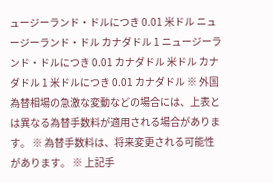ュージーランド・ドルにつき 0.01 米ドル ニュージーランド・ドル カナダドル 1 ニュージーランド・ドルにつき 0.01 カナダドル 米ドル カナダドル 1 米ドルにつき 0.01 カナダドル ※ 外国為替相場の急激な変動などの場合には、上表とは異なる為替手数料が適用される場合があります。 ※ 為替手数料は、将来変更される可能性があります。 ※ 上記手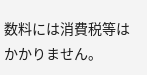数料には消費税等はかかりません。